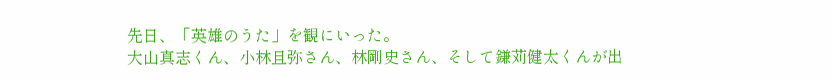先日、「英雄のうた」を観にいった。
大山真志くん、小林且弥さん、林剛史さん、そして鎌苅健太くんが出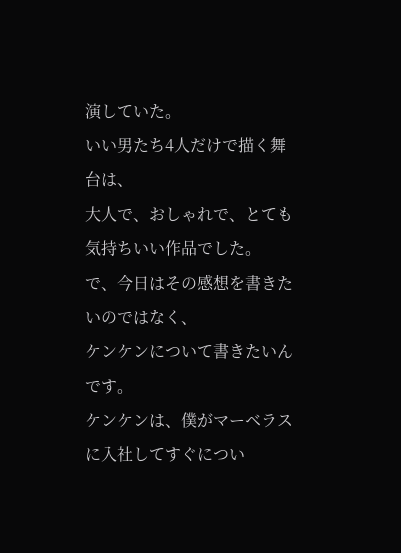演していた。
いい男たち4人だけで描く舞台は、
大人で、おしゃれで、とても気持ちいい作品でした。
で、今日はその感想を書きたいのではなく、
ケンケンについて書きたいんです。
ケンケンは、僕がマーベラスに入社してすぐについ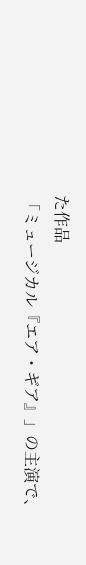た作品
「ミュージカル『エア・ギア』」の主演で、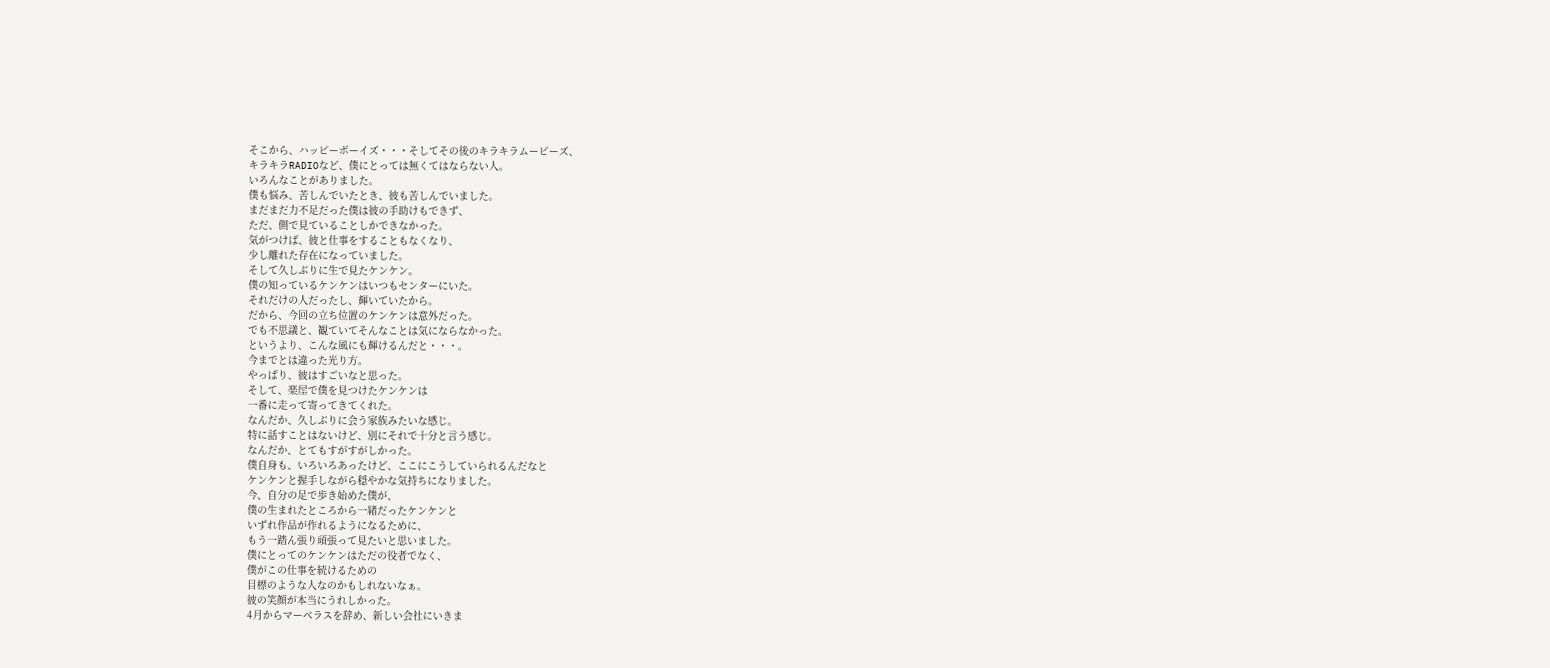そこから、ハッピーボーイズ・・・そしてその後のキラキラムービーズ、
キラキラRADIOなど、僕にとっては無くてはならない人。
いろんなことがありました。
僕も悩み、苦しんでいたとき、彼も苦しんでいました。
まだまだ力不足だった僕は彼の手助けもできず、
ただ、側で見ていることしかできなかった。
気がつけば、彼と仕事をすることもなくなり、
少し離れた存在になっていました。
そして久しぶりに生で見たケンケン。
僕の知っているケンケンはいつもセンターにいた。
それだけの人だったし、輝いていたから。
だから、今回の立ち位置のケンケンは意外だった。
でも不思議と、観ていてそんなことは気にならなかった。
というより、こんな風にも輝けるんだと・・・。
今までとは違った光り方。
やっぱり、彼はすごいなと思った。
そして、楽屋で僕を見つけたケンケンは
一番に走って寄ってきてくれた。
なんだか、久しぶりに会う家族みたいな感じ。
特に話すことはないけど、別にそれで十分と言う感じ。
なんだか、とてもすがすがしかった。
僕自身も、いろいろあったけど、ここにこうしていられるんだなと
ケンケンと握手しながら穏やかな気持ちになりました。
今、自分の足で歩き始めた僕が、
僕の生まれたところから一緒だったケンケンと
いずれ作品が作れるようになるために、
もう一踏ん張り頑張って見たいと思いました。
僕にとってのケンケンはただの役者でなく、
僕がこの仕事を続けるための
目標のような人なのかもしれないなぁ。
彼の笑顔が本当にうれしかった。
4月からマーベラスを辞め、新しい会社にいきま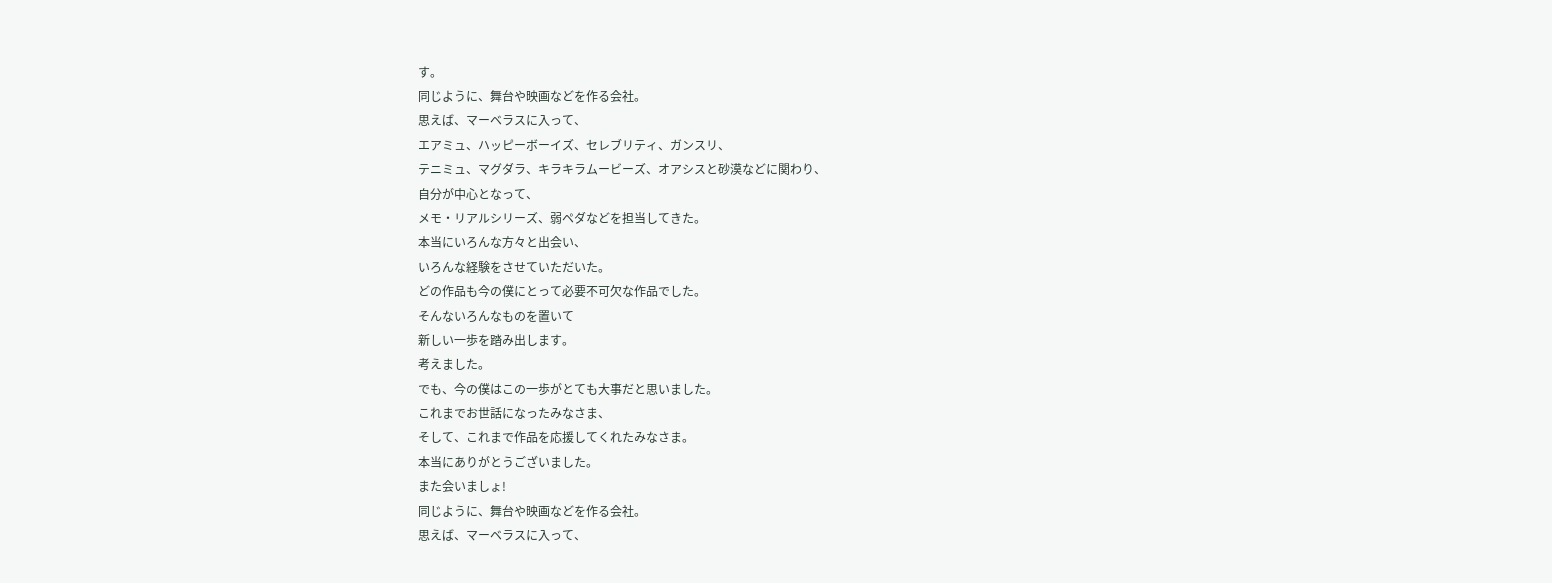す。
同じように、舞台や映画などを作る会社。
思えば、マーベラスに入って、
エアミュ、ハッピーボーイズ、セレブリティ、ガンスリ、
テニミュ、マグダラ、キラキラムービーズ、オアシスと砂漠などに関わり、
自分が中心となって、
メモ・リアルシリーズ、弱ペダなどを担当してきた。
本当にいろんな方々と出会い、
いろんな経験をさせていただいた。
どの作品も今の僕にとって必要不可欠な作品でした。
そんないろんなものを置いて
新しい一歩を踏み出します。
考えました。
でも、今の僕はこの一歩がとても大事だと思いました。
これまでお世話になったみなさま、
そして、これまで作品を応援してくれたみなさま。
本当にありがとうございました。
また会いましょ!
同じように、舞台や映画などを作る会社。
思えば、マーベラスに入って、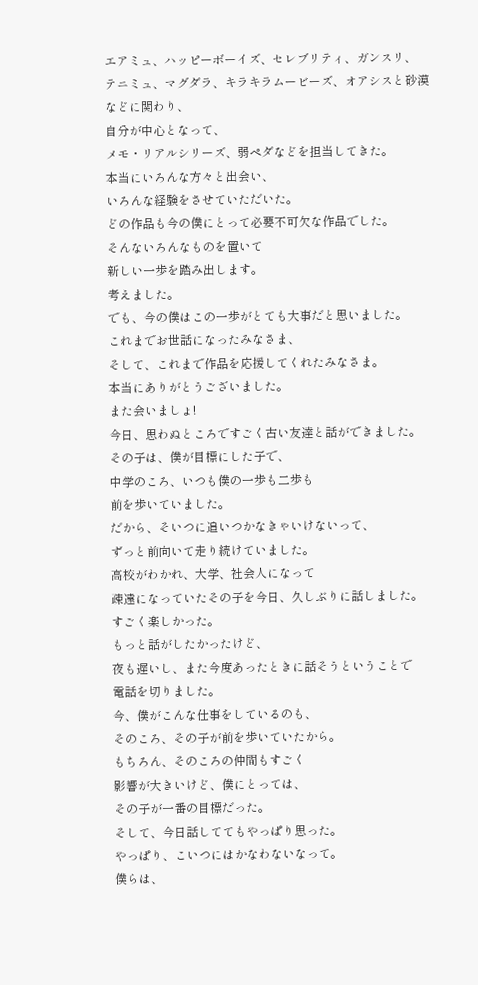エアミュ、ハッピーボーイズ、セレブリティ、ガンスリ、
テニミュ、マグダラ、キラキラムービーズ、オアシスと砂漠などに関わり、
自分が中心となって、
メモ・リアルシリーズ、弱ペダなどを担当してきた。
本当にいろんな方々と出会い、
いろんな経験をさせていただいた。
どの作品も今の僕にとって必要不可欠な作品でした。
そんないろんなものを置いて
新しい一歩を踏み出します。
考えました。
でも、今の僕はこの一歩がとても大事だと思いました。
これまでお世話になったみなさま、
そして、これまで作品を応援してくれたみなさま。
本当にありがとうございました。
また会いましょ!
今日、思わぬところですごく古い友達と話ができました。
その子は、僕が目標にした子で、
中学のころ、いつも僕の一歩も二歩も
前を歩いていました。
だから、そいつに追いつかなきゃいけないって、
ずっと前向いて走り続けていました。
高校がわかれ、大学、社会人になって
疎遠になっていたその子を今日、久しぶりに話しました。
すごく楽しかった。
もっと話がしたかったけど、
夜も遅いし、また今度あったときに話そうということで
電話を切りました。
今、僕がこんな仕事をしているのも、
そのころ、その子が前を歩いていたから。
もちろん、そのころの仲間もすごく
影響が大きいけど、僕にとっては、
その子が一番の目標だった。
そして、今日話しててもやっぱり思った。
やっぱり、こいつにはかなわないなって。
僕らは、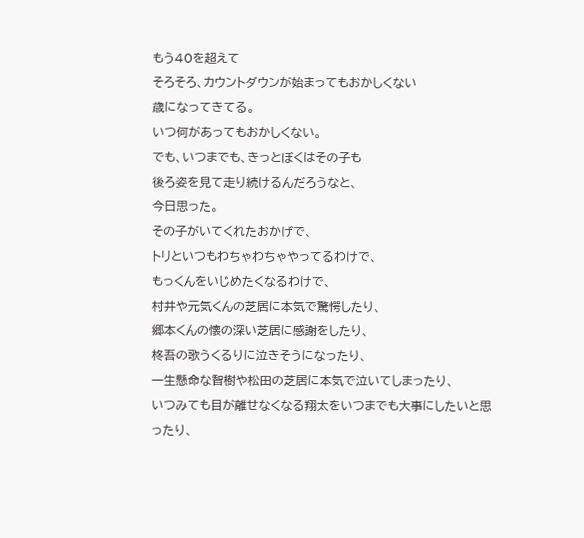もう40を超えて
そろそろ、カウントダウンが始まってもおかしくない
歳になってきてる。
いつ何があってもおかしくない。
でも、いつまでも、きっとぼくはその子も
後ろ姿を見て走り続けるんだろうなと、
今日思った。
その子がいてくれたおかげで、
トリといつもわちゃわちゃやってるわけで、
もっくんをいじめたくなるわけで、
村井や元気くんの芝居に本気で驚愕したり、
郷本くんの懐の深い芝居に感謝をしたり、
柊吾の歌うくるりに泣きそうになったり、
一生懸命な智樹や松田の芝居に本気で泣いてしまったり、
いつみても目が離せなくなる翔太をいつまでも大事にしたいと思ったり、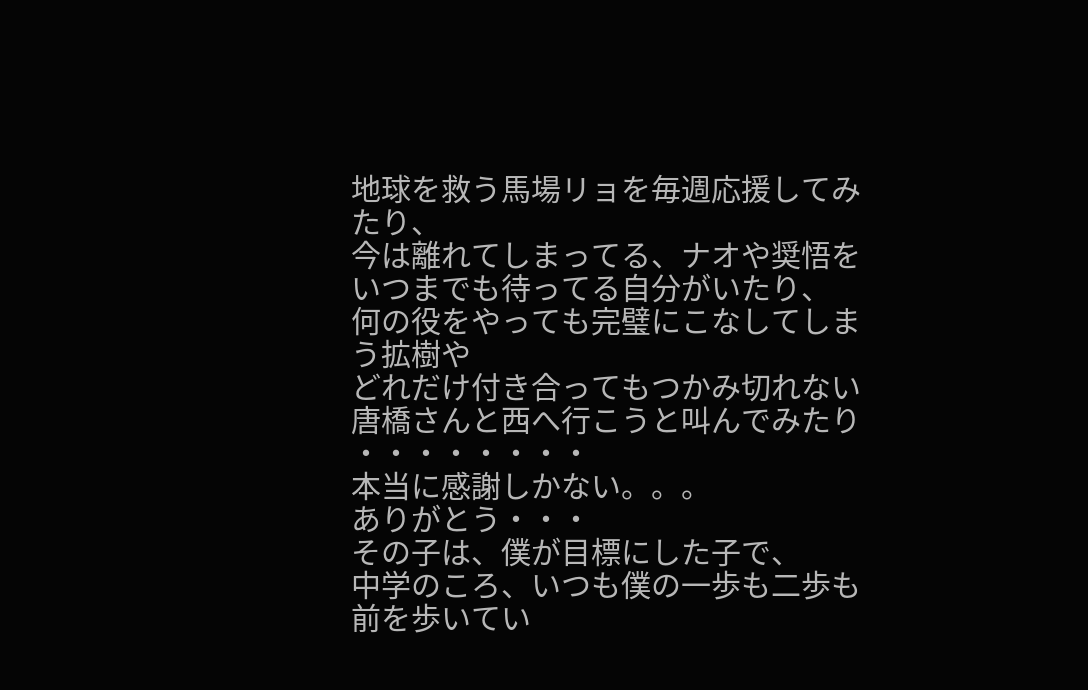地球を救う馬場リョを毎週応援してみたり、
今は離れてしまってる、ナオや奨悟をいつまでも待ってる自分がいたり、
何の役をやっても完璧にこなしてしまう拡樹や
どれだけ付き合ってもつかみ切れない唐橋さんと西へ行こうと叫んでみたり
・・・・・・・・
本当に感謝しかない。。。
ありがとう・・・
その子は、僕が目標にした子で、
中学のころ、いつも僕の一歩も二歩も
前を歩いてい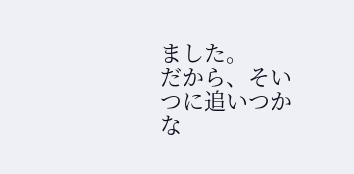ました。
だから、そいつに追いつかな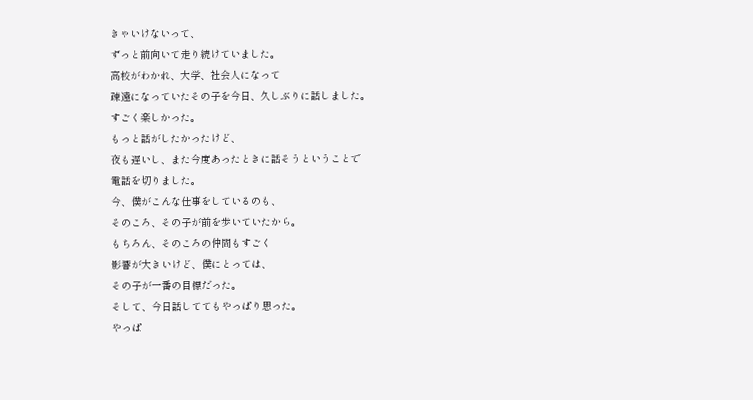きゃいけないって、
ずっと前向いて走り続けていました。
高校がわかれ、大学、社会人になって
疎遠になっていたその子を今日、久しぶりに話しました。
すごく楽しかった。
もっと話がしたかったけど、
夜も遅いし、また今度あったときに話そうということで
電話を切りました。
今、僕がこんな仕事をしているのも、
そのころ、その子が前を歩いていたから。
もちろん、そのころの仲間もすごく
影響が大きいけど、僕にとっては、
その子が一番の目標だった。
そして、今日話しててもやっぱり思った。
やっぱ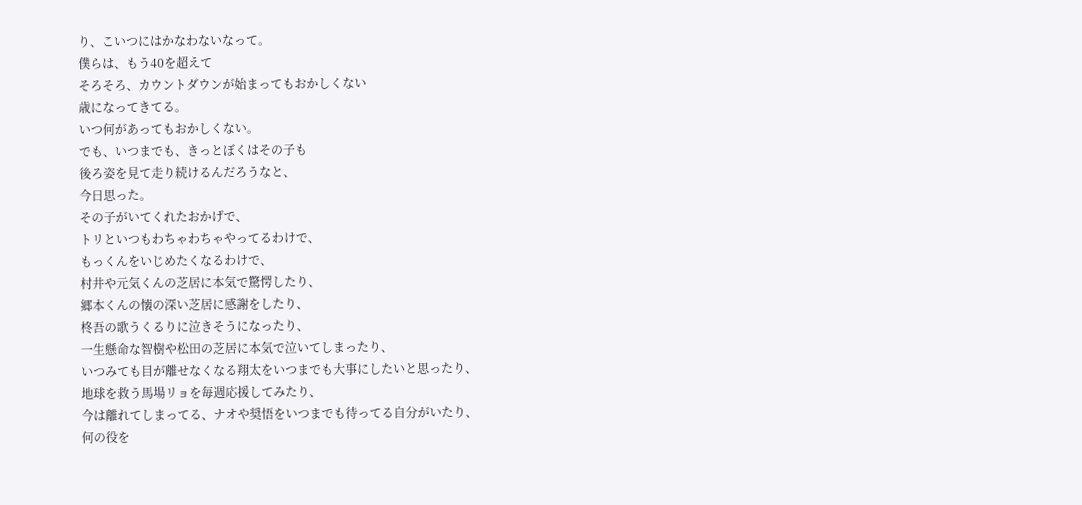り、こいつにはかなわないなって。
僕らは、もう40を超えて
そろそろ、カウントダウンが始まってもおかしくない
歳になってきてる。
いつ何があってもおかしくない。
でも、いつまでも、きっとぼくはその子も
後ろ姿を見て走り続けるんだろうなと、
今日思った。
その子がいてくれたおかげで、
トリといつもわちゃわちゃやってるわけで、
もっくんをいじめたくなるわけで、
村井や元気くんの芝居に本気で驚愕したり、
郷本くんの懐の深い芝居に感謝をしたり、
柊吾の歌うくるりに泣きそうになったり、
一生懸命な智樹や松田の芝居に本気で泣いてしまったり、
いつみても目が離せなくなる翔太をいつまでも大事にしたいと思ったり、
地球を救う馬場リョを毎週応援してみたり、
今は離れてしまってる、ナオや奨悟をいつまでも待ってる自分がいたり、
何の役を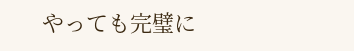やっても完璧に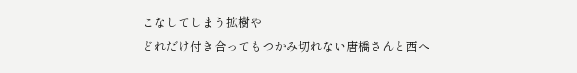こなしてしまう拡樹や
どれだけ付き合ってもつかみ切れない唐橋さんと西へ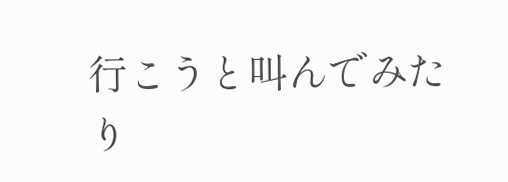行こうと叫んでみたり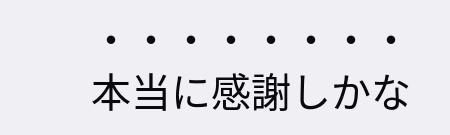・・・・・・・・
本当に感謝しかな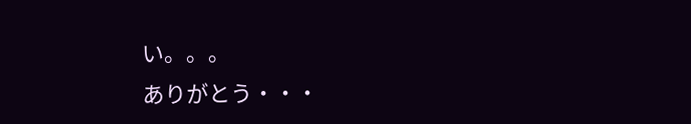い。。。
ありがとう・・・